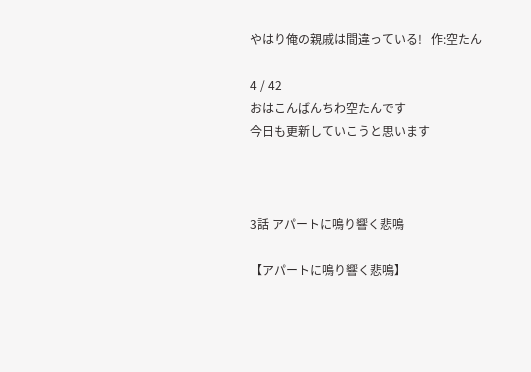やはり俺の親戚は間違っている!   作:空たん

4 / 42
おはこんばんちわ空たんです
今日も更新していこうと思います



3話 アパートに鳴り響く悲鳴

【アパートに鳴り響く悲鳴】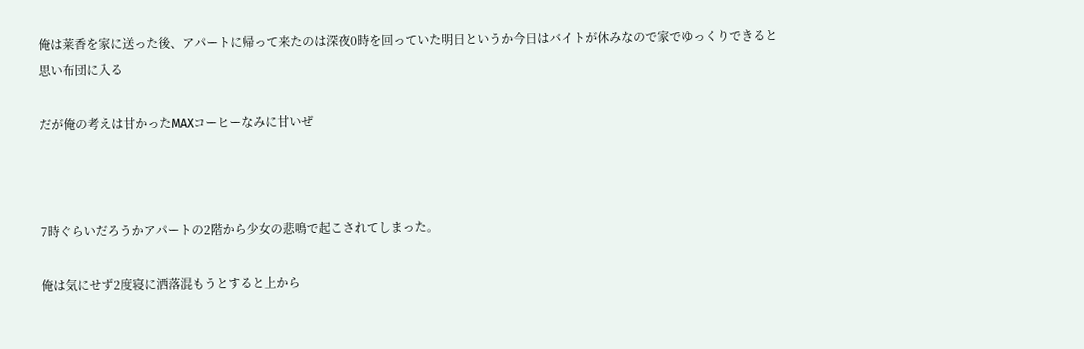俺は莱香を家に送った後、アパートに帰って来たのは深夜0時を回っていた明日というか今日はバイトが休みなので家でゆっくりできると思い布団に入る

だが俺の考えは甘かったMAXコーヒーなみに甘いぜ



7時ぐらいだろうかアパートの2階から少女の悲鳴で起こされてしまった。

俺は気にせず2度寝に洒落混もうとすると上から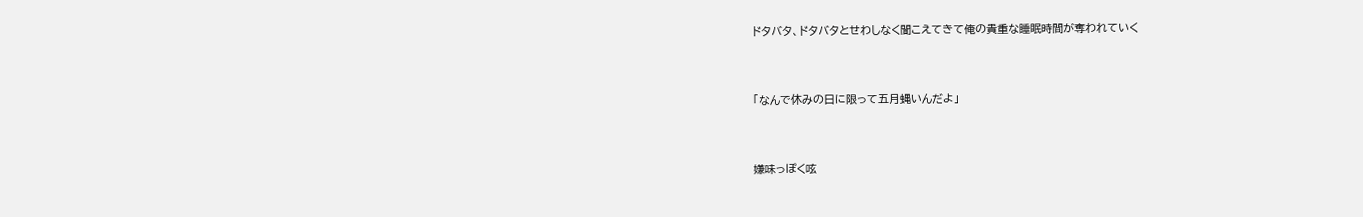ドタバタ、ドタバタとせわしなく聞こえてきて俺の貴重な睡眠時間が奪われていく



「なんで休みの日に限って五月蝿いんだよ」



嫌味っぽく呟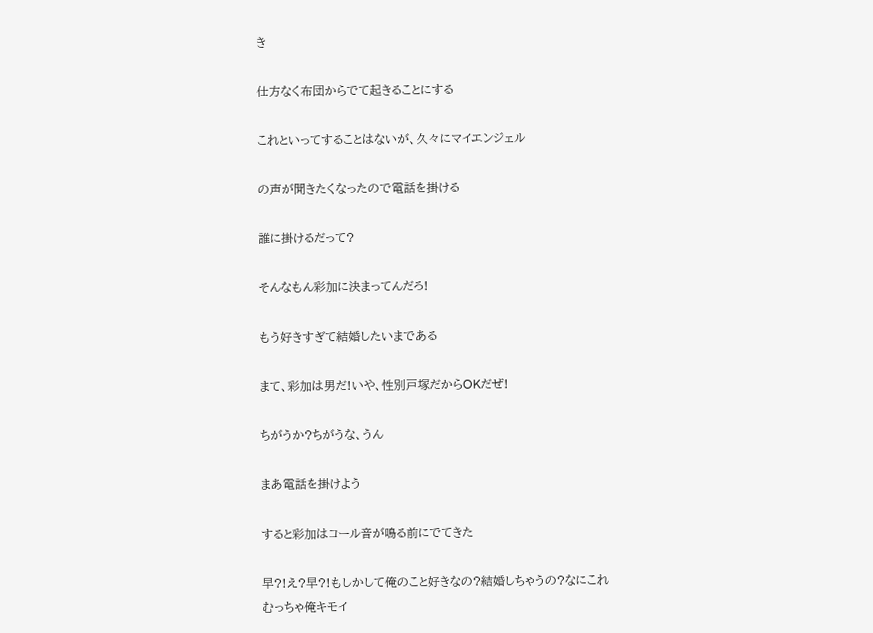き

仕方なく布団からでて起きることにする

これといってすることはないが、久々にマイエンジェル

の声が聞きたくなったので電話を掛ける

誰に掛けるだって?

そんなもん彩加に決まってんだろ!

もう好きすぎて結婚したいまである

まて、彩加は男だ!いや、性別戸塚だからOKだぜ!

ちがうか?ちがうな、うん

まあ電話を掛けよう

すると彩加はコール音が鳴る前にでてきた

早?!え?早?!もしかして俺のこと好きなの?結婚しちゃうの?なにこれむっちゃ俺キモイ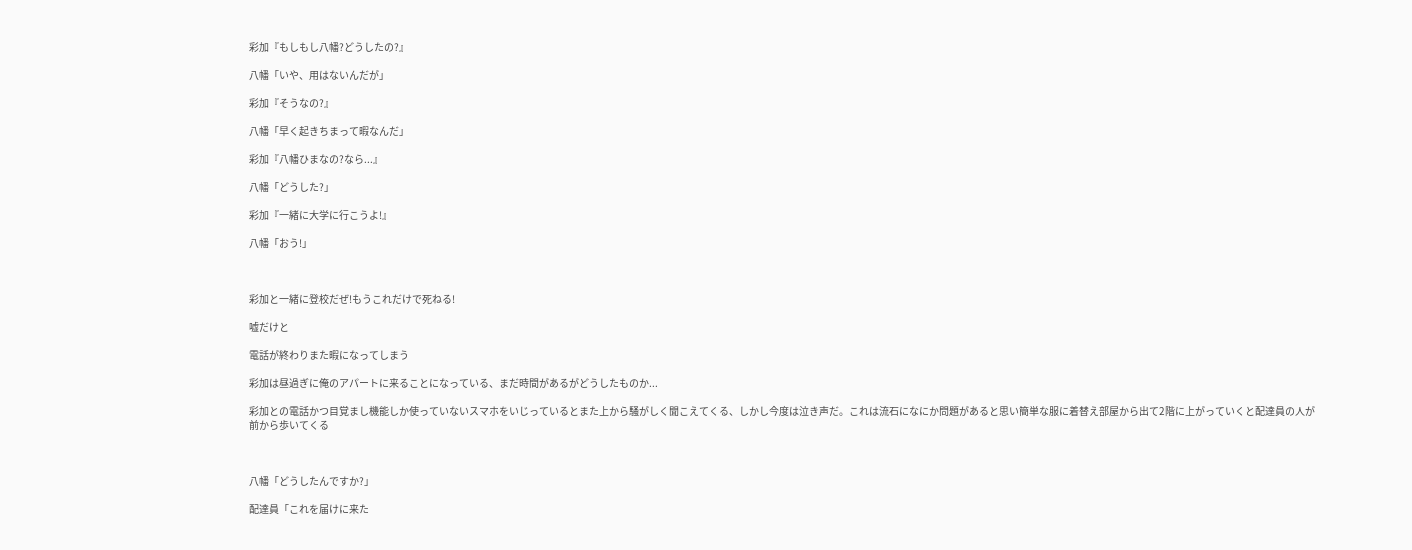彩加『もしもし八幡?どうしたの?』

八幡「いや、用はないんだが」

彩加『そうなの?』

八幡「早く起きちまって暇なんだ」

彩加『八幡ひまなの?なら...』

八幡「どうした?」

彩加『一緒に大学に行こうよ!』

八幡「おう!」



彩加と一緒に登校だぜ!もうこれだけで死ねる!

嘘だけと

電話が終わりまた暇になってしまう

彩加は昼過ぎに俺のアパートに来ることになっている、まだ時間があるがどうしたものか...

彩加との電話かつ目覚まし機能しか使っていないスマホをいじっているとまた上から騒がしく聞こえてくる、しかし今度は泣き声だ。これは流石になにか問題があると思い簡単な服に着替え部屋から出て2階に上がっていくと配達員の人が前から歩いてくる



八幡「どうしたんですか?」

配達員「これを届けに来た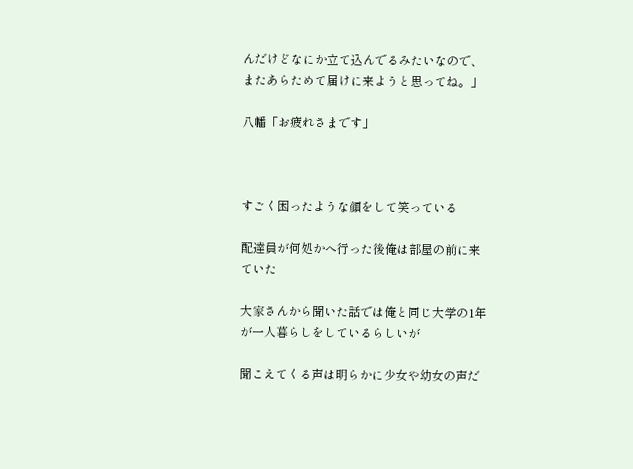んだけどなにか立て込んでるみたいなので、またあらためて届けに来ようと思ってね。」

八幡「お疲れさまです」



すごく困ったような顔をして笑っている

配達員が何処かへ行った後俺は部屋の前に来ていた

大家さんから聞いた話では俺と同じ大学の1年が一人暮らしをしているらしいが

聞こえてくる声は明らかに少女や幼女の声だ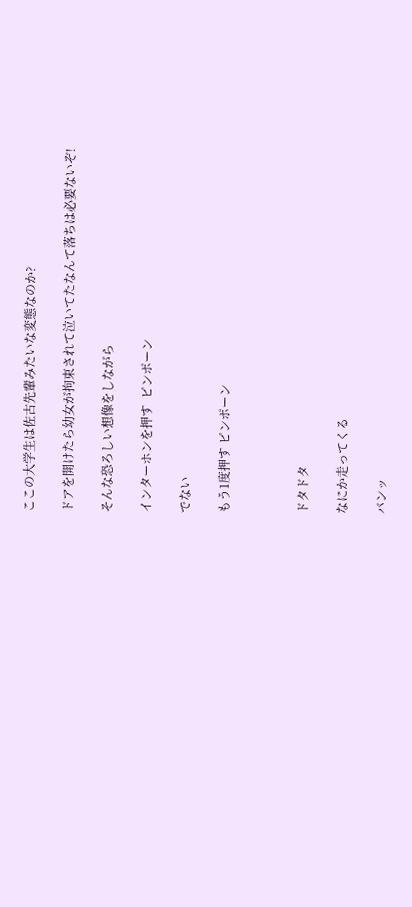ここの大学生は佐古先輩みたいな変態なのか?

ドアを開けたら幼女が拘束されて泣いてたなんて落ちは必要ないぞ!

そんな恐ろしい想像をしながら

インターホンを押す  ピンポーン

でない

もう1度押す ピンポーン



ドタドタ

なにか走ってくる

バンッ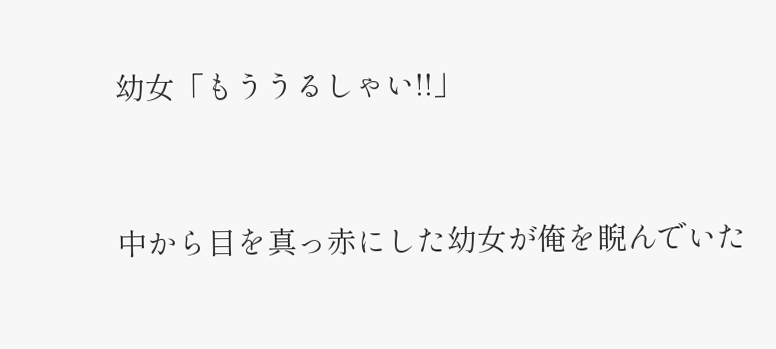幼女「もううるしゃい!!」



中から目を真っ赤にした幼女が俺を睨んでいた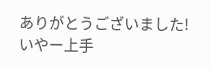ありがとうございました!
いやー上手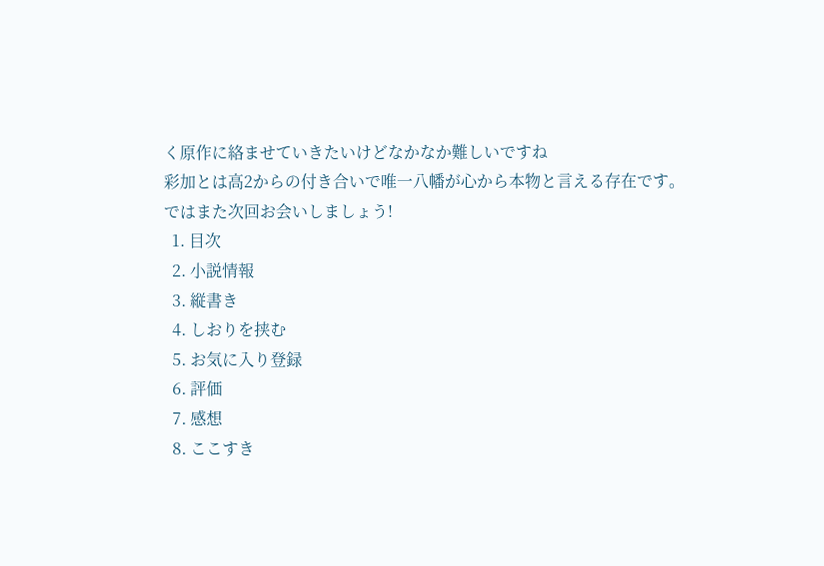く原作に絡ませていきたいけどなかなか難しいですね
彩加とは高2からの付き合いで唯一八幡が心から本物と言える存在です。
ではまた次回お会いしましょう!
  1. 目次
  2. 小説情報
  3. 縦書き
  4. しおりを挟む
  5. お気に入り登録
  6. 評価
  7. 感想
  8. ここすき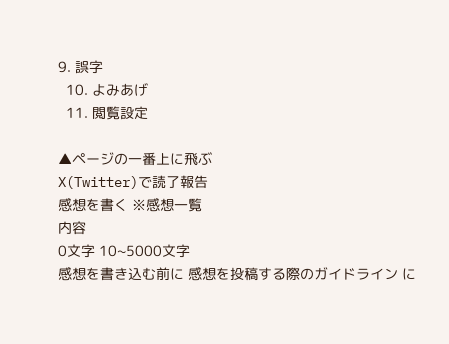9. 誤字
  10. よみあげ
  11. 閲覧設定

▲ページの一番上に飛ぶ
X(Twitter)で読了報告
感想を書く ※感想一覧
内容
0文字 10~5000文字
感想を書き込む前に 感想を投稿する際のガイドライン に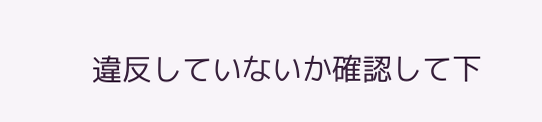違反していないか確認して下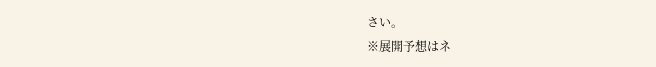さい。
※展開予想はネ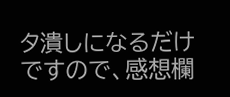タ潰しになるだけですので、感想欄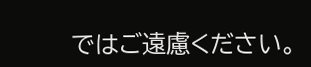ではご遠慮ください。